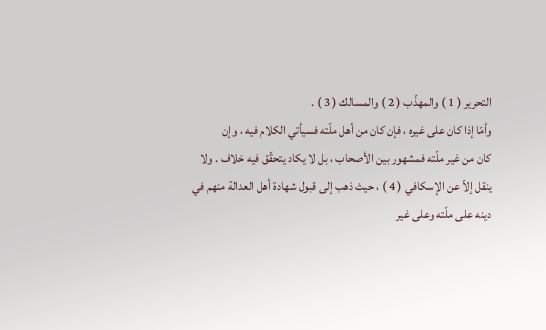التحرير ( 1 ) والمهذّب ( 2 ) والمسالك ( 3 ) .
وأمّا إذا كان على غيره ، فإن كان من أهل ملّته فسيأتي الكلام فيه ، وإن
كان من غير ملّته فمشهور بين الأصحاب ، بل لا يكاد يتحقّق فيه خلاف . ولا
ينقل إلاّ عن الإسكافي ( 4 ) ، حيث ذهب إلى قبول شهادة أهل العدالة منهم في
دينه على ملّته وعلى غير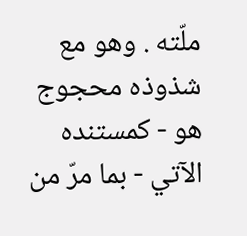ملّته . وهو مع شذوذه محجوج هو - كمستنده
الآتي - بما مرّ من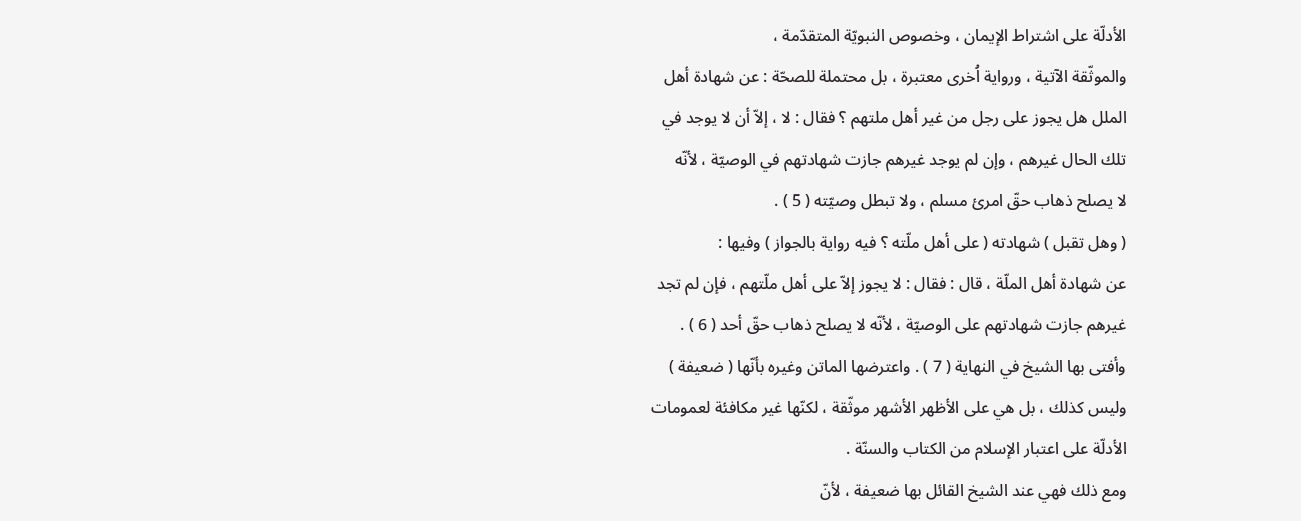الأدلّة على اشتراط الإيمان ، وخصوص النبويّة المتقدّمة ،
والموثّقة الآتية ، ورواية اُخرى معتبرة ، بل محتملة للصحّة : عن شهادة أهل
الملل هل يجوز على رجل من غير أهل ملتهم ؟ فقال : لا ، إلاّ أن لا يوجد في
تلك الحال غيرهم ، وإن لم يوجد غيرهم جازت شهادتهم في الوصيّة ، لأنّه
لا يصلح ذهاب حقّ امرئ مسلم ، ولا تبطل وصيّته ( 5 ) .
( وهل تقبل ) شهادته ( على أهل ملّته ؟ فيه رواية بالجواز ) وفيها :
عن شهادة أهل الملّة ، قال : فقال : لا يجوز إلاّ على أهل ملّتهم ، فإن لم تجد
غيرهم جازت شهادتهم على الوصيّة ، لأنّه لا يصلح ذهاب حقّ أحد ( 6 ) .
وأفتى بها الشيخ في النهاية ( 7 ) . واعترضها الماتن وغيره بأنّها ( ضعيفة )
وليس كذلك ، بل هي على الأظهر الأشهر موثّقة ، لكنّها غير مكافئة لعمومات
الأدلّة على اعتبار الإسلام من الكتاب والسنّة .
ومع ذلك فهي عند الشيخ القائل بها ضعيفة ، لأنّ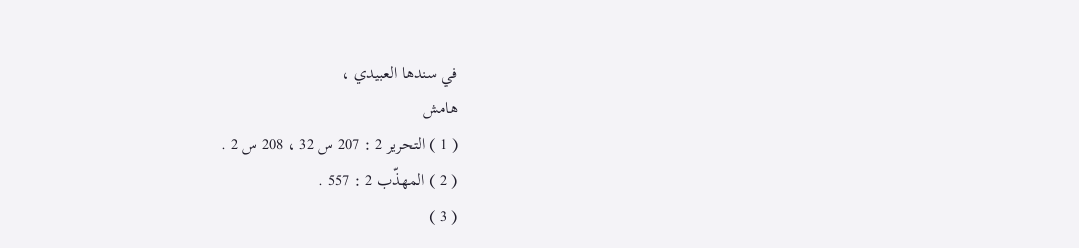في سندها العبيدي ،
هامش
( 1 ) التحرير 2 : 207 س 32 ، 208 س 2 .
( 2 ) المهذّب 2 : 557 .
( 3 )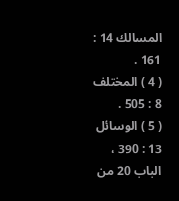المسالك 14 : 161 .
( 4 ) المختلف 8 : 505 .
( 5 ) الوسائل 13 : 390 ، الباب 20 من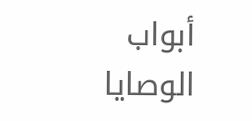أبواب الوصايا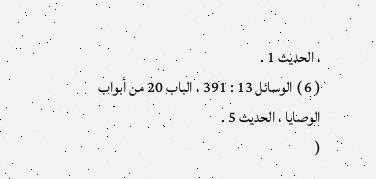، الحديث 1 .
( 6 ) الوسائل 13 : 391 ، الباب 20 من أبواب الوصايا ، الحديث 5 .
(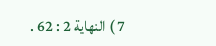7 ) النهاية 2 : 62 .